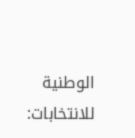الوطنية للانتخابات: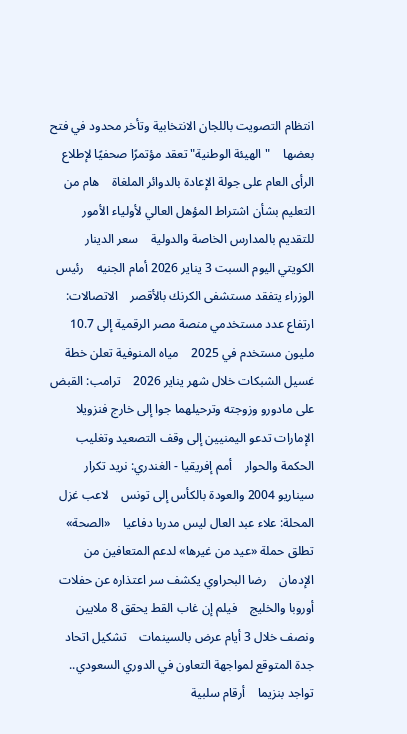انتظام التصويت باللجان الانتخابية وتأخر محدود في فتح بعضها    "الهيئة الوطنية" تعقد مؤتمرًا صحفيًا لإطلاع الرأى العام على جولة الإعادة بالدوائر الملغاة    هام من التعليم بشأن اشتراط المؤهل العالي لأولياء الأمور للتقديم بالمدارس الخاصة والدولية    سعر الدينار الكويتي اليوم السبت 3 يناير 2026 أمام الجنيه    رئيس الوزراء يتفقد مستشفى الكرنك بالأقصر    الاتصالات: ارتفاع عدد مستخدمي منصة مصر الرقمية إلى 10.7 مليون مستخدم في 2025    مياه المنوفية تعلن خطة غسيل الشبكات خلال شهر يناير 2026    ترامب: القبض على مادورو وزوجته وترحيلهما جوا إلى خارج فنزويلا    الإمارات تدعو اليمنيين إلى وقف التصعيد وتغليب الحكمة والحوار    أمم إفريقيا - الغندري: نريد تكرار سيناريو 2004 والعودة بالكأس إلى تونس    لاعب غزل المحلة: علاء عبد العال ليس مدربا دفاعيا    «الصحة» تطلق حملة «عيد من غيرها» لدعم المتعافين من الإدمان    رضا البحراوي يكشف سر اعتذاره عن حفلات أوروبا والخليج    فيلم إن غاب القط يحقق 8 ملايين ونصف خلال 3 أيام عرض بالسينمات    تشكيل اتحاد جدة المتوقع لمواجهة التعاون في الدوري السعودي.. تواجد بنزيما    أرقام سلبية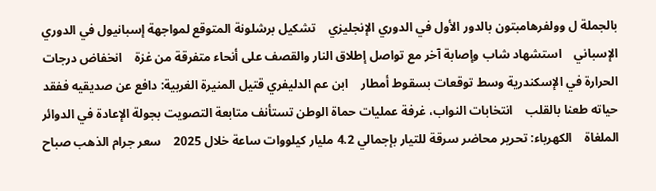بالجملة ل وولفرهامبتون بالدور الأول في الدوري الإنجليزي    تشكيل برشلونة المتوقع لمواجهة إسبانيول في الدوري الإسباني    استشهاد شاب وإصابة آخر مع تواصل إطلاق النار والقصف على أنحاء متفرقة من غزة    انخفاض درجات الحرارة في الإسكندرية وسط توقعات بسقوط أمطار    ابن عم الدليفري قتيل المنيرة الغربية: دافع عن صديقيه ففقد حياته طعنا بالقلب    انتخابات النواب، غرفة عمليات حماة الوطن تستأنف متابعة التصويت بجولة الإعادة في الدوائر الملغاة    الكهرباء: تحرير محاضر سرقة للتيار بإجمالي 4.2 مليار كيلووات ساعة خلال 2025    سعر جرام الذهب صباح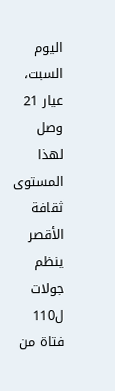اليوم السبت، عيار 21 وصل لهذا المستوى    ثقافة الأقصر ينظم جولات ل110 فتاة من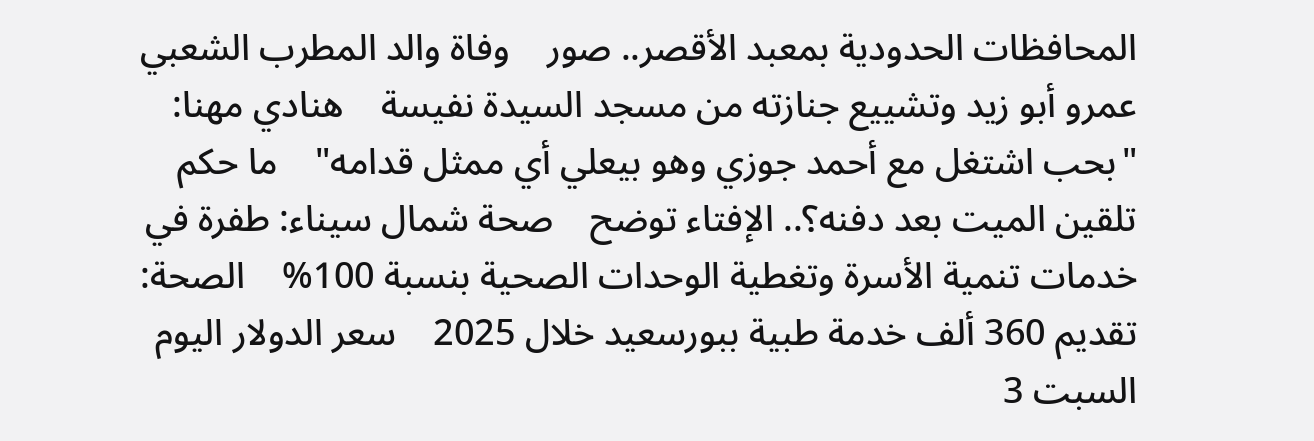المحافظات الحدودية بمعبد الأقصر.. صور    وفاة والد المطرب الشعبي عمرو أبو زيد وتشييع جنازته من مسجد السيدة نفيسة    هنادي مهنا: "بحب اشتغل مع أحمد جوزي وهو بيعلي أي ممثل قدامه"    ما حكم تلقين الميت بعد دفنه؟.. الإفتاء توضح    صحة شمال سيناء: طفرة في خدمات تنمية الأسرة وتغطية الوحدات الصحية بنسبة 100%    الصحة: تقديم 360 ألف خدمة طبية ببورسعيد خلال 2025    سعر الدولار اليوم السبت 3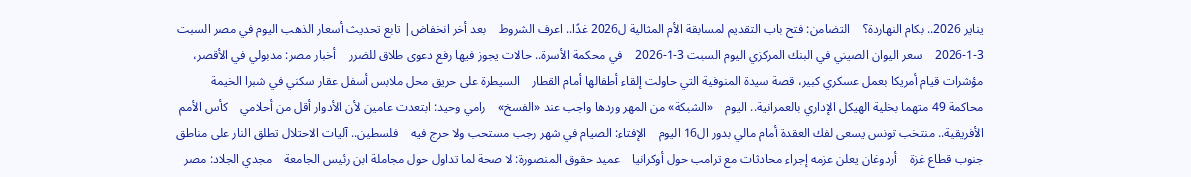يناير 2026.. بكام النهاردة؟    التضامن: فتح باب التقديم لمسابقة الأم المثالية ل2026 غدًا.. اعرف الشروط    بعد أخر انخفاض| تابع تحديث أسعار الذهب اليوم في مصر السبت 3-1-2026    سعر اليوان الصيني في البنك المركزي اليوم السبت 3-1-2026    في محكمة الأسرة.. حالات يجوز فيها رفع دعوى طلاق للضرر    أخبار مصر: مدبولي في الأقصر، مؤشرات قيام أمريكا بعمل عسكري كبير، قصة سيدة المنوفية التي حاولت إلقاء أطفالها أمام القطار    السيطرة على حريق محل ملابس أسفل عقار سكني في شبرا الخيمة    محاكمة 49 متهما بخلية الهيكل الإداري بالعمرانية.. اليوم    «الشبكة» من المهر وردها واجب عند «الفسخ»    رامي وحيد: ابتعدت عامين لأن الأدوار أقل من أحلامي    كأس الأمم الأفريقية.. منتخب تونس يسعى لفك العقدة أمام مالي بدور ال16 اليوم    الإفتاء: الصيام في شهر رجب مستحب ولا حرج فيه    فلسطين.. آليات الاحتلال تطلق النار على مناطق جنوب قطاع غزة    أردوغان يعلن عزمه إجراء محادثات مع ترامب حول أوكرانيا    عميد حقوق المنصورة: لا صحة لما تداول حول مجاملة ابن رئيس الجامعة    مجدي الجلاد: مصر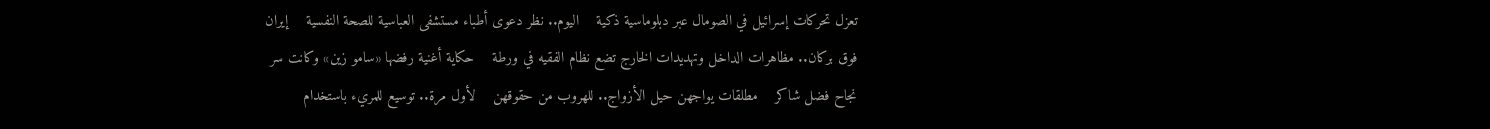تعزل تحركات إسرائيل في الصومال عبر دبلوماسية ذكية    اليوم.. نظر دعوى أطباء مستشفى العباسية للصحة النفسية    إيران فوق بركان.. مظاهرات الداخل وتهديدات الخارج تضع نظام الفقيه في ورطة    حكاية أغنية رفضها «سامو زين» وكانت سر نجاح فضل شاكر    مطلقات يواجهن حيل الأزواج.. للهروب من حقوقهن    لأول مرة.. توسيع للمريء باستخدام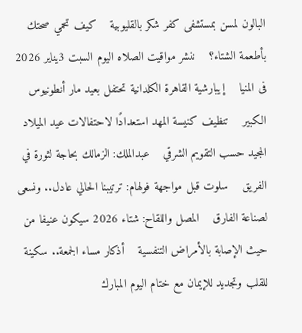البالون لمسن بمستشفى كفر شكر بالقليوبية    كيف تحمي صحتك بأطعمة الشتاء؟    ننشر مواقيت الصلاه اليوم السبت 3يناير 2026 فى المنيا    إيبارشية القاهرة الكلدانية تحتفل بعيد مار أنطونيوس الكبير    تنظيف كنيسة المهد استعدادًا لاحتفالات عيد الميلاد المجيد حسب التقويم الشرقي    عبدالملك: الزمالك بحاجة لثورة في الفريق    سلوت قبل مواجهة فولهام: ترتيبنا الحالي عادل.. ونسعى لصناعة الفارق    المصل واللقاح: شتاء 2026 سيكون عنيفا من حيث الإصابة بالأمراض التنفسية    أذكار مساء الجمعة.. سكينة للقلب وتجديد للإيمان مع ختام اليوم المبارك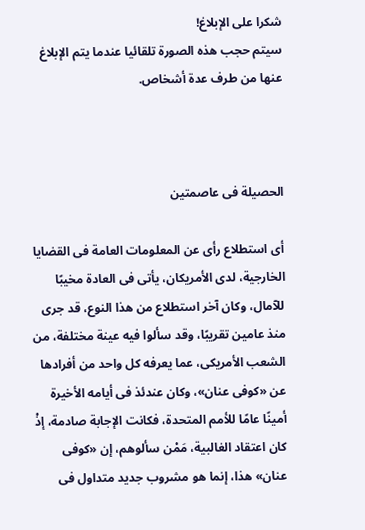شكرا على الإبلاغ!
سيتم حجب هذه الصورة تلقائيا عندما يتم الإبلاغ عنها من طرف عدة أشخاص.



الحصيلة فى عاصمتين

أى استطلاع رأى عن المعلومات العامة فى القضايا الخارجية، لدى الأمريكان، يأتى فى العادة مخيبًا للآمال، وكان آخر استطلاع من هذا النوع، قد جرى منذ عامين تقريبًا، وقد سألوا فيه عينة مختلفة، من الشعب الأمريكى، عما يعرفه كل واحد من أفرادها عن «كوفى عنان»، وكان عندئذ فى أيامه الأخيرة أمينًا عامًا للأمم المتحدة، فكانت الإجابة صادمة، إذْ كان اعتقاد الغالبية، مَمْن سألوهم، إن «كوفى عنان» هذا، إنما هو مشروب جديد متداول فى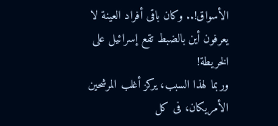الأسواق!.. وكان باقى أفراد العينة لا يعرفون أين بالضبط تقع إسرائيل على الخريطة!
وربما لهذا السبب، يركز أغلب المرشحين الأمريكان، فى كل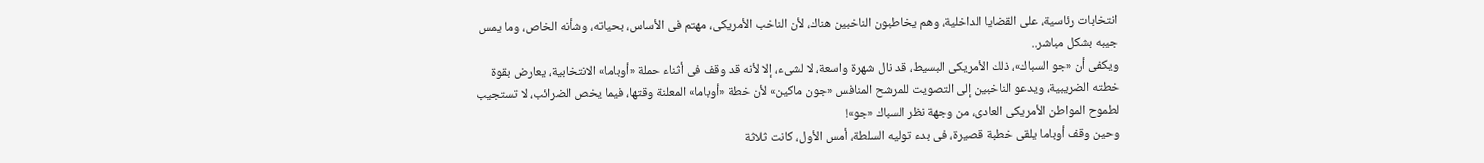انتخابات رئاسية، على القضايا الداخلية، وهم يخاطبون الناخبين هناك، لأن الناخب الأمريكى، مهتم فى الأساس، بحياته، وشأنه الخاص، وما يمس جيبه بشكل مباشر..
ويكفى أن «جو السباك»، ذلك الأمريكى البسيط، قد نال شهرة واسعة، لا لشىء، إلا لأنه قد وقف فى أثناء حملة «أوباما» الانتخابية، يعارض بقوة خطته الضريبية، ويدعو الناخبين إلى التصويت للمرشح المنافس «جون ماكين» لأن خطة «أوباما» المعلنة وقتها، فيما يخص الضرائب، لا تستجيب لطموح المواطن الأمريكى العادى، من وجهة نظر السباك «جو»!
وحين وقف أوباما يلقى خطبة قصيرة، فى بدء توليه السلطة، أمس الأول، كانت ثلاثة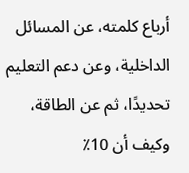أرباع كلمته، عن المسائل الداخلية، وعن دعم التعليم تحديدًا، ثم عن الطاقة، وكيف أن 10٪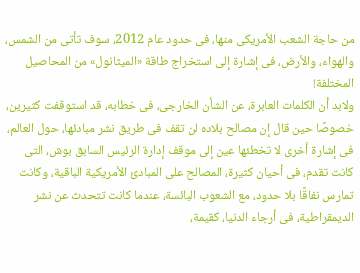من حاجة الشعب الأمريكى منها، فى حدود عام 2012، سوف تأتى من الشمس، والهواء، والأرض، فى إشارة إلى استخراج طاقة «الميثانول» من المحاصيل المختلفة!
ولابد أن الكلمات العابرة، عن الشأن الخارجى، فى خطابه، قد استوقفت كثيرين، خصوصًا حين قال إن مصالح بلاده لن تقف فى طريق نشر مبادئها، حول العالم، فى إشارة أخرى لا تخطئها عين إلى موقف إدارة الرئيس السابق بوش، التى كانت تقدم، فى أحيان كثيرة، المصالح على المبادئ الأمريكية الباقية، وكانت تمارس نفاقًا بلا حدود، مع الشعوب البائسة، عندما كانت تتحدث عن نشر الديمقراطية، فى أرجاء الدنيا، كقيمة،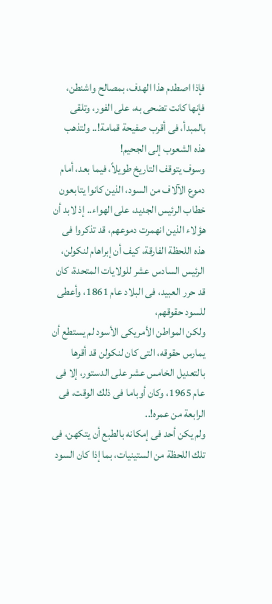فإذا اصطدم هذا الهدف، بمصالح واشنطن، فإنها كانت تضحى به، على الفور، وتلقى بالمبدأ، فى أقرب صفيحة قمامة!.. ولتذهب هذه الشعوب إلى الجحيم!
وسوف يتوقف التاريخ طويلاً، فيما بعد، أمام دموع الآلاف من السود، الذين كانوا يتابعون خطاب الرئيس الجديد، على الهواء.. إذ لابد أن هؤلاء الذين انهمرت دموعهم، قد تذكروا فى هذه اللحظة الفارقة، كيف أن إبراهام لنكولن، الرئيس السادس عشر للولايات المتحدة، كان قد حرر العبيد، فى البلاد عام 1861، وأعطى للسود حقوقهم،
ولكن المواطن الأمريكى الأسود لم يستطع أن يمارس حقوقه، التى كان لنكولن قد أقرها بالتعديل الخامس عشر على الدستور، إلا فى عام 1965، وكان أوباما فى ذلك الوقت، فى الرابعة من عمره!..
ولم يكن أحد فى إمكانه بالطبع أن يتكهن، فى تلك اللحظة من الستينيات، بما إذا كان السود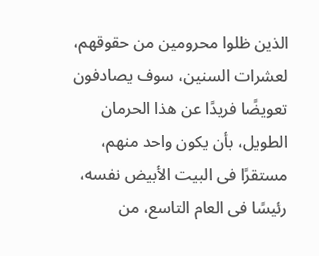الذين ظلوا محرومين من حقوقهم، لعشرات السنين، سوف يصادفون تعويضًا فريدًا عن هذا الحرمان الطويل، بأن يكون واحد منهم، مستقرًا فى البيت الأبيض نفسه، رئيسًا فى العام التاسع، من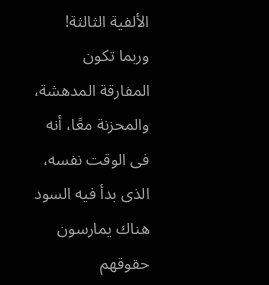الألفية الثالثة!
وربما تكون المفارقة المدهشة، والمحزنة معًا، أنه فى الوقت نفسه، الذى بدأ فيه السود هناك يمارسون حقوقهم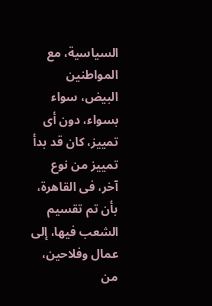السياسية، مع المواطنين البيض، سواء بسواء، دون أى تمييز، كان قد بدأ تمييز من نوع آخر، فى القاهرة، بأن تم تقسيم الشعب فيها، إلى عمال وفلاحين، من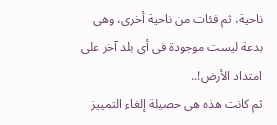ناحية، ثم فئات من ناحية أخرى، وهى بدعة ليست موجودة فى أى بلد آخر على امتداد الأرض!..
ثم كانت هذه هى حصيلة إلغاء التمييز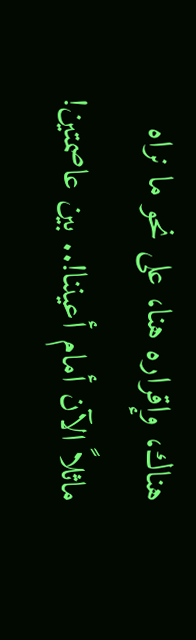هناك، وإقراره هنا، على نحو ما نراه ماثلاً الآن أمام أعيننا!.. بين عاصمتين!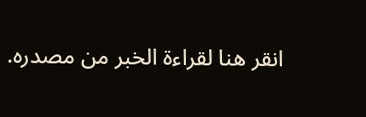انقر هنا لقراءة الخبر من مصدره.